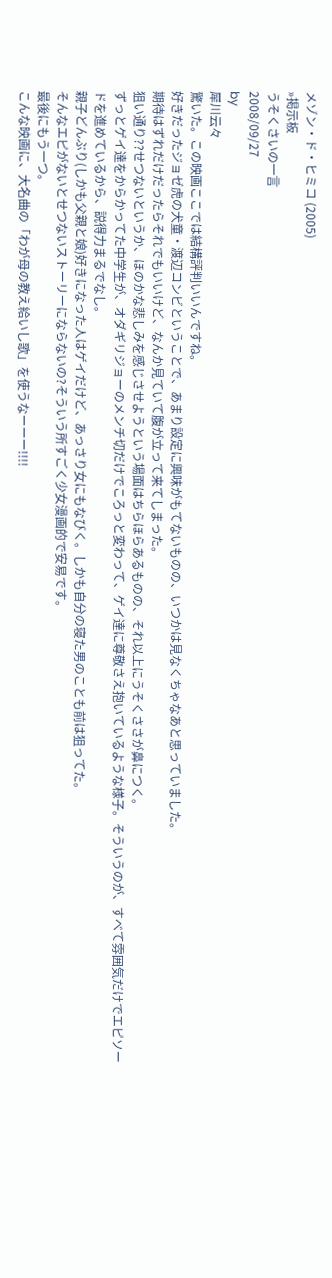メゾン・ド・ヒミコ (2005)
»掲示板
うそくさいの一言
2008/09/27
by
犀川云々
驚いた。この映画ここでは結構評判いいんですね。
好きだったジョゼ虎の犬童・渡辺コンビということで、あまり設定に興味がもてないものの、いつかは見なくちゃなあと思っていました。
期待はずれだけだったらそれでもいいけど、なんか見ていて腹が立って来てしまった。
狙い通り??せつないというか、ほのかな悲しみを感じさせようという場面はちらほらあるものの、それ以上にうそくささが鼻につく。
ずっとゲイ達をからかってた中学生が、オダギリジョーのメンチ切だけでころっと変わって、ゲイ達に尊敬さえ抱いているような様子。そういうのが、すべて雰囲気だけでエピソードを進めているから、説得力まるでなし。
親子どんぶり(しかも父親と娘)好きになった人はゲイだけど、あっさり女にもなびく。しかも自分の寝た男のことも前は狙ってた。
そんなエピがないとせつないストーリーにならないの?そういう所すごく少女漫画的で安易です。
最後にもう一つ。
こんな映画に、大名曲の「わが母の教え給いし歌」を使うなーーー!!!!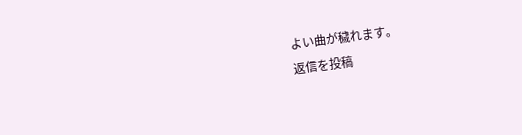よい曲が穢れます。
返信を投稿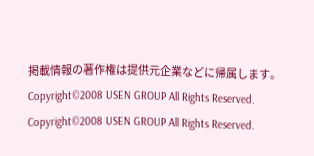掲載情報の著作権は提供元企業などに帰属します。
Copyright©2008 USEN GROUP All Rights Reserved.
Copyright©2008 USEN GROUP All Rights Reserved.